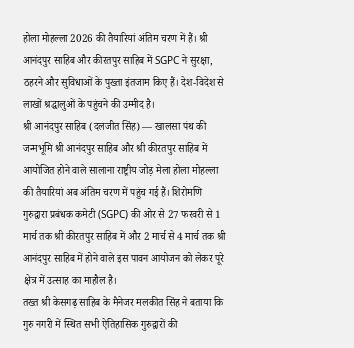होला मोहल्ला 2026 की तैयारियां अंतिम चरण में हैं। श्री आनंदपुर साहिब और कीरतपुर साहिब में SGPC ने सुरक्षा, ठहरने और सुविधाओं के पुख्ता इंतजाम किए हैं। देश-विदेश से लाखों श्रद्धालुओं के पहुंचने की उम्मीद है।
श्री आनंदपुर साहिब (दलजीत सिंह) — खालसा पंथ की जन्मभूमि श्री आनंदपुर साहिब और श्री कीरतपुर साहिब में आयोजित होने वाले सालाना राष्ट्रीय जोड़ मेला होला मोहल्ला की तैयारियां अब अंतिम चरण में पहुंच गई हैं। शिरोमणि गुरुद्वारा प्रबंधक कमेटी (SGPC) की ओर से 27 फरवरी से 1 मार्च तक श्री कीरतपुर साहिब में और 2 मार्च से 4 मार्च तक श्री आनंदपुर साहिब में होने वाले इस पावन आयोजन को लेकर पूरे क्षेत्र में उत्साह का माहौल है।
तख्त श्री केसगढ़ साहिब के मैनेजर मलकीत सिंह ने बताया कि गुरु नगरी में स्थित सभी ऐतिहासिक गुरुद्वारों की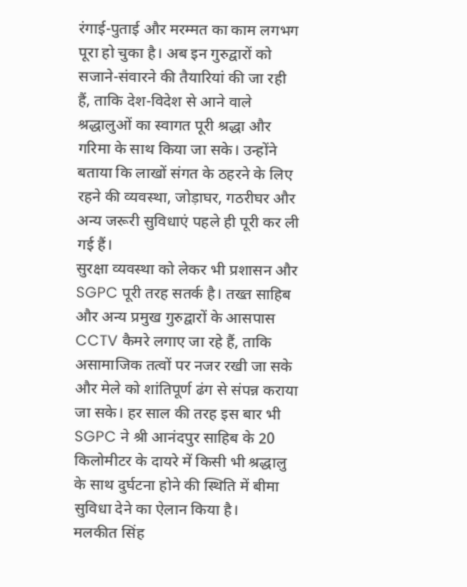रंगाई-पुताई और मरम्मत का काम लगभग पूरा हो चुका है। अब इन गुरुद्वारों को सजाने-संवारने की तैयारियां की जा रही हैं, ताकि देश-विदेश से आने वाले श्रद्धालुओं का स्वागत पूरी श्रद्धा और गरिमा के साथ किया जा सके। उन्होंने बताया कि लाखों संगत के ठहरने के लिए रहने की व्यवस्था, जोड़ाघर, गठरीघर और अन्य जरूरी सुविधाएं पहले ही पूरी कर ली गई हैं।
सुरक्षा व्यवस्था को लेकर भी प्रशासन और SGPC पूरी तरह सतर्क है। तख्त साहिब और अन्य प्रमुख गुरुद्वारों के आसपास CCTV कैमरे लगाए जा रहे हैं, ताकि असामाजिक तत्वों पर नजर रखी जा सके और मेले को शांतिपूर्ण ढंग से संपन्न कराया जा सके। हर साल की तरह इस बार भी SGPC ने श्री आनंदपुर साहिब के 20 किलोमीटर के दायरे में किसी भी श्रद्धालु के साथ दुर्घटना होने की स्थिति में बीमा सुविधा देने का ऐलान किया है।
मलकीत सिंह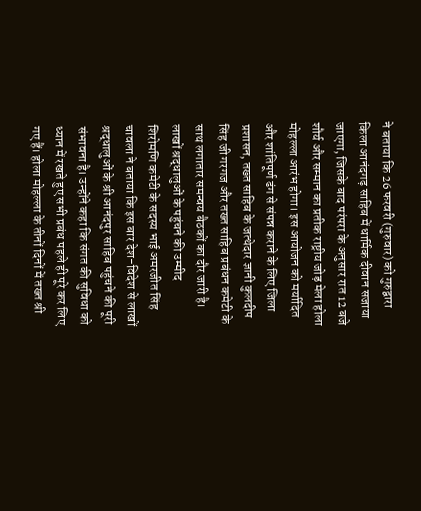ने बताया कि 26 फरवरी (गुरुवार) को गुरुद्वारा किला आनंदगढ़ साहिब में धार्मिक दीवान सजाया जाएगा, जिसके बाद परंपरा के अनुसार रात 12 बजे शौर्य और सम्मान का प्रतीक राष्ट्रीय जोड़ मेला होला मोहल्ला आरंभ होगा। इस आयोजन को मर्यादित और शांतिपूर्ण ढंग से संपन्न कराने के लिए जिला प्रशासन, तख्त साहिब के जत्थेदार ज्ञानी कुलदीप सिंह जी गरगज और तख्त साहिब प्रबंधन कमेटी के साथ लगातार समन्वय बैठकों का दौर जारी है।
लाखों श्रद्धालुओं के पहुंचने की उम्मीद
शिरोमणि कमेटी के सदस्य भाई अमरजीत सिंह चावला ने बताया कि इस बार देश-विदेश से लाखों श्रद्धालुओं के श्री आनंदपुर साहिब पहुंचने की पूरी संभावना है। उन्होंने कहा कि संगत की सुविधा को ध्यान में रखते हुए सभी प्रबंध पहले ही पूरे कर लिए गए हैं। होला मोहल्ला के तीनों दिनों में तख्त श्री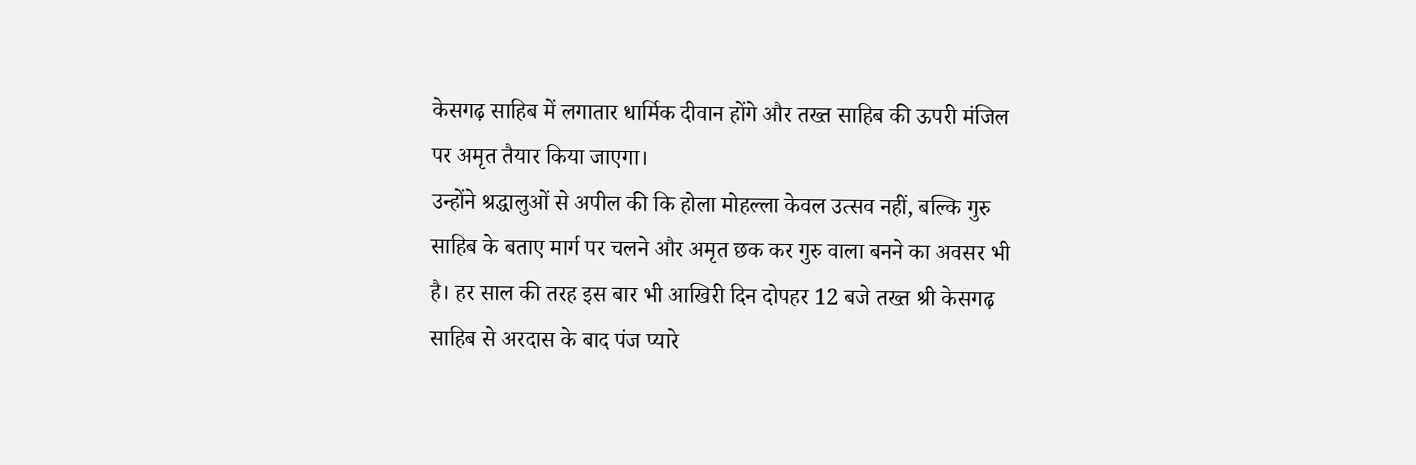केसगढ़ साहिब में लगातार धार्मिक दीवान होंगे और तख्त साहिब की ऊपरी मंजिल पर अमृत तैयार किया जाएगा।
उन्होंने श्रद्धालुओं से अपील की कि होला मोहल्ला केवल उत्सव नहीं, बल्कि गुरु साहिब के बताए मार्ग पर चलने और अमृत छक कर गुरु वाला बनने का अवसर भी है। हर साल की तरह इस बार भी आखिरी दिन दोपहर 12 बजे तख्त श्री केसगढ़ साहिब से अरदास के बाद पंज प्यारे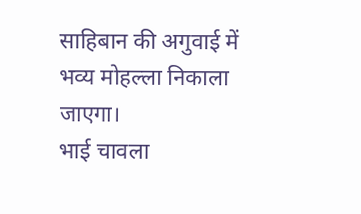साहिबान की अगुवाई में भव्य मोहल्ला निकाला जाएगा।
भाई चावला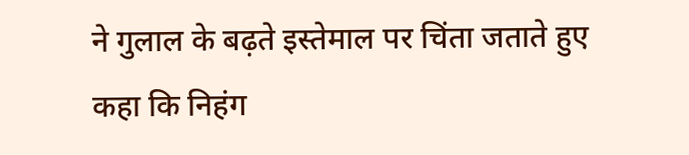ने गुलाल के बढ़ते इस्तेमाल पर चिंता जताते हुए कहा कि निहंग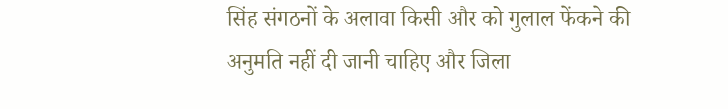सिंह संगठनों के अलावा किसी और को गुलाल फेंकने की अनुमति नहीं दी जानी चाहिए और जिला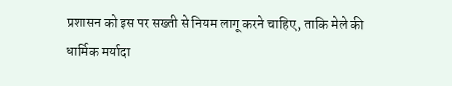प्रशासन को इस पर सख्ती से नियम लागू करने चाहिए, ताकि मेले की धार्मिक मर्यादा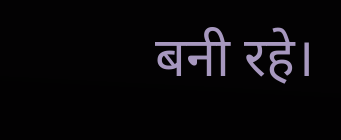बनी रहे।